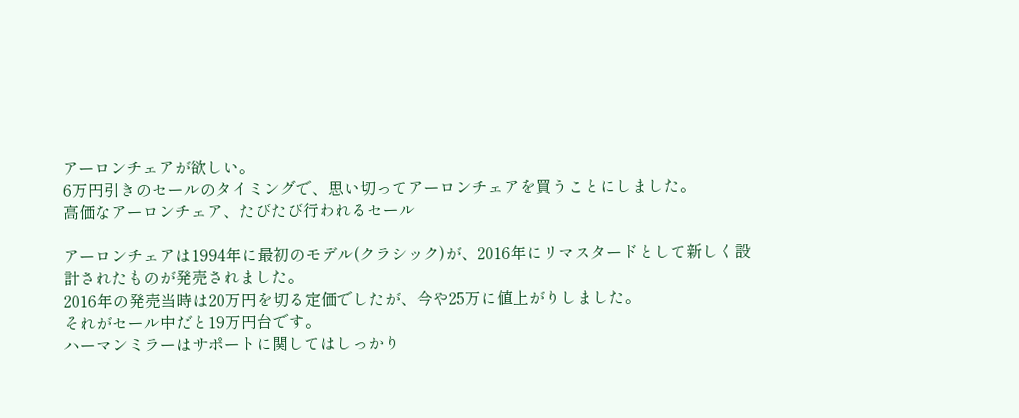アーロンチェアが欲しい。
6万円引きのセールのタイミングで、思い切ってアーロンチェアを買うことにしました。
高価なアーロンチェア、たびたび行われるセール

アーロンチェアは1994年に最初のモデル(クラシック)が、2016年にリマスタードとして新しく設計されたものが発売されました。
2016年の発売当時は20万円を切る定価でしたが、今や25万に値上がりしました。
それがセール中だと19万円台です。
ハーマンミラーはサポートに関してはしっかり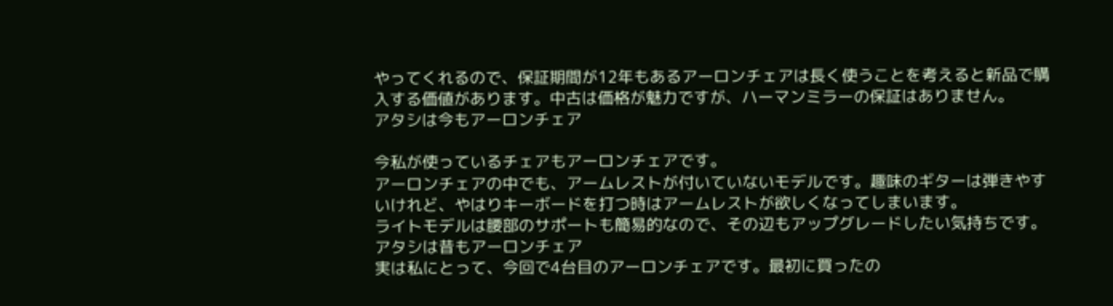やってくれるので、保証期間が12年もあるアーロンチェアは長く使うことを考えると新品で購入する価値があります。中古は価格が魅力ですが、ハーマンミラーの保証はありません。
アタシは今もアーロンチェア

今私が使っているチェアもアーロンチェアです。
アーロンチェアの中でも、アームレストが付いていないモデルです。趣味のギターは弾きやすいけれど、やはりキーボードを打つ時はアームレストが欲しくなってしまいます。
ライトモデルは腰部のサポートも簡易的なので、その辺もアップグレードしたい気持ちです。
アタシは昔もアーロンチェア
実は私にとって、今回で4台目のアーロンチェアです。最初に買ったの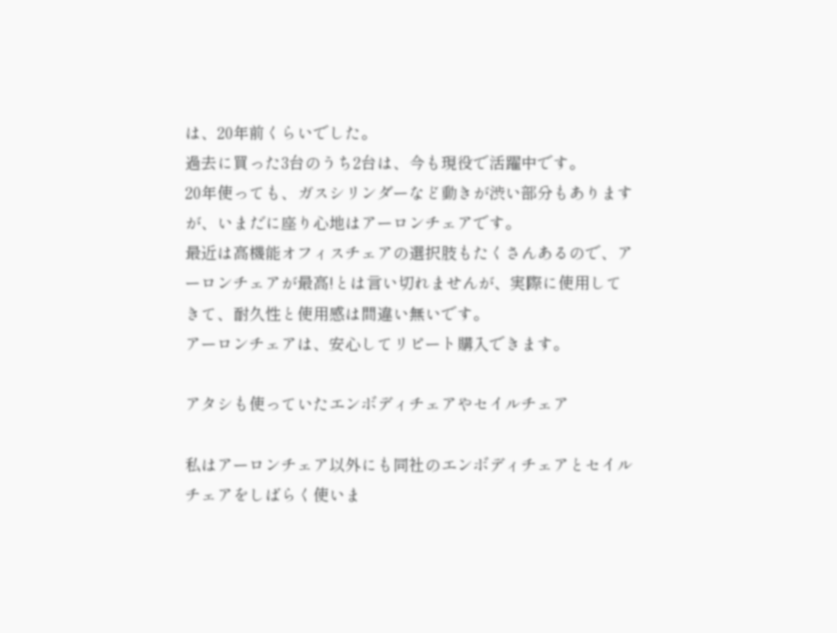は、20年前くらいでした。
過去に買った3台のうち2台は、今も現役で活躍中です。
20年使っても、ガスシリンダーなど動きが渋い部分もありますが、いまだに座り心地はアーロンチェアです。
最近は高機能オフィスチェアの選択肢もたくさんあるので、アーロンチェアが最高!とは言い切れませんが、実際に使用してきて、耐久性と使用感は間違い無いです。
アーロンチェアは、安心してリピート購入できます。

アタシも使っていたエンボディチェアやセイルチェア

私はアーロンチェア以外にも同社のエンボディチェアとセイルチェアをしばらく使いま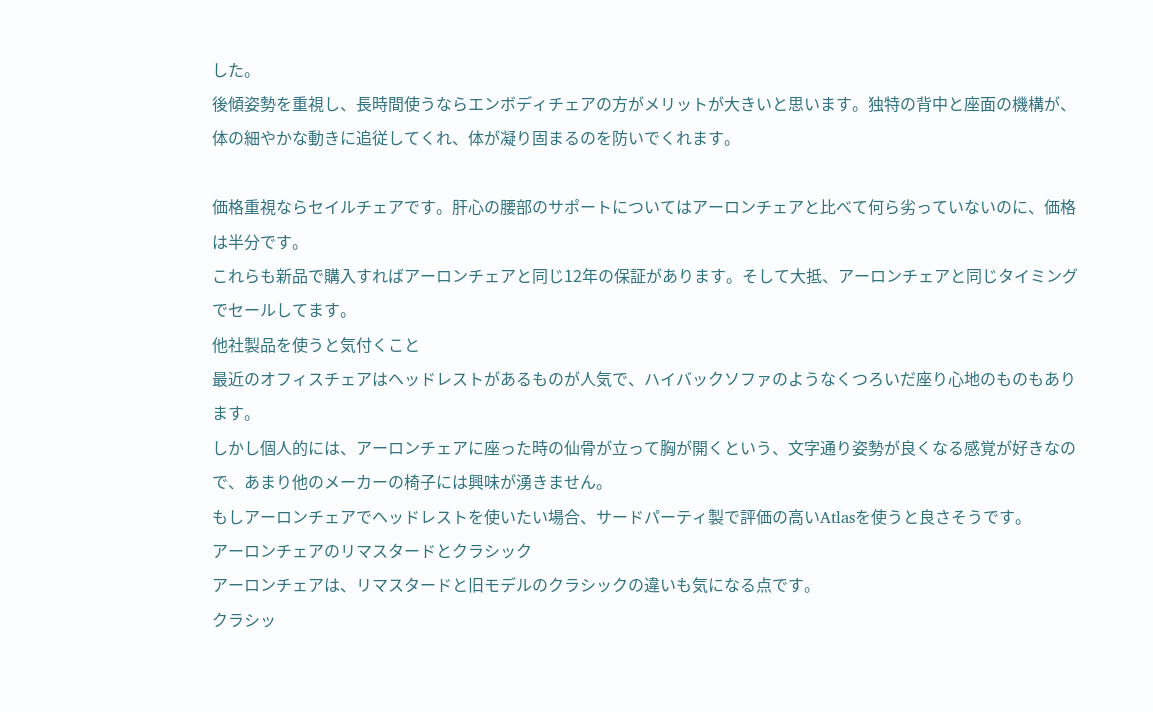した。
後傾姿勢を重視し、長時間使うならエンボディチェアの方がメリットが大きいと思います。独特の背中と座面の機構が、体の細やかな動きに追従してくれ、体が凝り固まるのを防いでくれます。

価格重視ならセイルチェアです。肝心の腰部のサポートについてはアーロンチェアと比べて何ら劣っていないのに、価格は半分です。
これらも新品で購入すればアーロンチェアと同じ12年の保証があります。そして大抵、アーロンチェアと同じタイミングでセールしてます。
他社製品を使うと気付くこと
最近のオフィスチェアはヘッドレストがあるものが人気で、ハイバックソファのようなくつろいだ座り心地のものもあります。
しかし個人的には、アーロンチェアに座った時の仙骨が立って胸が開くという、文字通り姿勢が良くなる感覚が好きなので、あまり他のメーカーの椅子には興味が湧きません。
もしアーロンチェアでヘッドレストを使いたい場合、サードパーティ製で評価の高いAtlasを使うと良さそうです。
アーロンチェアのリマスタードとクラシック
アーロンチェアは、リマスタードと旧モデルのクラシックの違いも気になる点です。
クラシッ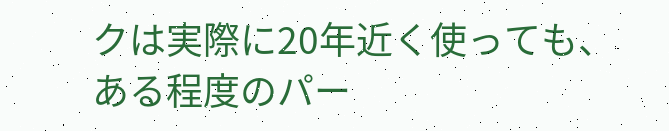クは実際に20年近く使っても、ある程度のパー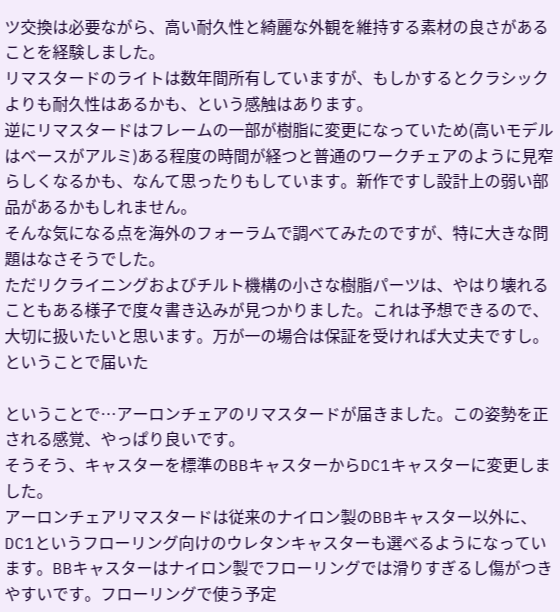ツ交換は必要ながら、高い耐久性と綺麗な外観を維持する素材の良さがあることを経験しました。
リマスタードのライトは数年間所有していますが、もしかするとクラシックよりも耐久性はあるかも、という感触はあります。
逆にリマスタードはフレームの一部が樹脂に変更になっていため(高いモデルはベースがアルミ)ある程度の時間が経つと普通のワークチェアのように見窄らしくなるかも、なんて思ったりもしています。新作ですし設計上の弱い部品があるかもしれません。
そんな気になる点を海外のフォーラムで調べてみたのですが、特に大きな問題はなさそうでした。
ただリクライニングおよびチルト機構の小さな樹脂パーツは、やはり壊れることもある様子で度々書き込みが見つかりました。これは予想できるので、大切に扱いたいと思います。万が一の場合は保証を受ければ大丈夫ですし。
ということで届いた

ということで…アーロンチェアのリマスタードが届きました。この姿勢を正される感覚、やっぱり良いです。
そうそう、キャスターを標準のBBキャスターからDC1キャスターに変更しました。
アーロンチェアリマスタードは従来のナイロン製のBBキャスター以外に、DC1というフローリング向けのウレタンキャスターも選べるようになっています。BBキャスターはナイロン製でフローリングでは滑りすぎるし傷がつきやすいです。フローリングで使う予定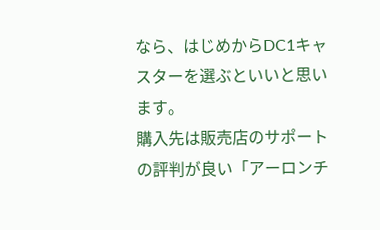なら、はじめからDC1キャスターを選ぶといいと思います。
購入先は販売店のサポートの評判が良い「アーロンチ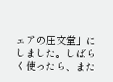ェアの圧文堂」にしました。しばらく使ったら、また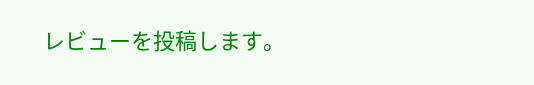レビューを投稿します。